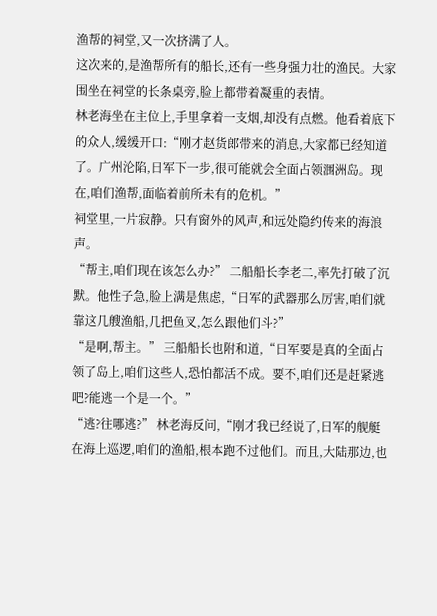渔帮的祠堂,又一次挤满了人。
这次来的,是渔帮所有的船长,还有一些身强力壮的渔民。大家围坐在祠堂的长条桌旁,脸上都带着凝重的表情。
林老海坐在主位上,手里拿着一支烟,却没有点燃。他看着底下的众人,缓缓开口:“刚才赵货郎带来的消息,大家都已经知道了。广州沦陷,日军下一步,很可能就会全面占领涠洲岛。现在,咱们渔帮,面临着前所未有的危机。”
祠堂里,一片寂静。只有窗外的风声,和远处隐约传来的海浪声。
“帮主,咱们现在该怎么办?” 二船船长李老二,率先打破了沉默。他性子急,脸上满是焦虑,“日军的武器那么厉害,咱们就靠这几艘渔船,几把鱼叉,怎么跟他们斗?”
“是啊,帮主。” 三船船长也附和道,“日军要是真的全面占领了岛上,咱们这些人,恐怕都活不成。要不,咱们还是赶紧逃吧?能逃一个是一个。”
“逃?往哪逃?” 林老海反问,“刚才我已经说了,日军的舰艇在海上巡逻,咱们的渔船,根本跑不过他们。而且,大陆那边,也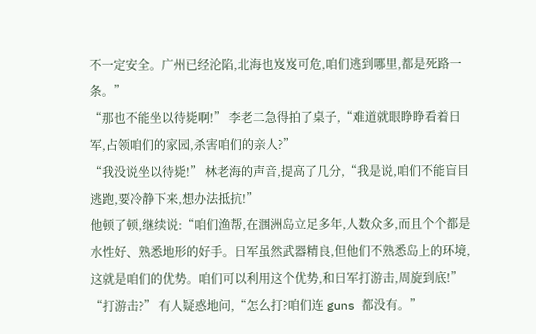不一定安全。广州已经沦陷,北海也岌岌可危,咱们逃到哪里,都是死路一条。”
“那也不能坐以待毙啊!” 李老二急得拍了桌子,“难道就眼睁睁看着日军,占领咱们的家园,杀害咱们的亲人?”
“我没说坐以待毙!” 林老海的声音,提高了几分,“我是说,咱们不能盲目逃跑,要冷静下来,想办法抵抗!”
他顿了顿,继续说:“咱们渔帮,在涠洲岛立足多年,人数众多,而且个个都是水性好、熟悉地形的好手。日军虽然武器精良,但他们不熟悉岛上的环境,这就是咱们的优势。咱们可以利用这个优势,和日军打游击,周旋到底!”
“打游击?” 有人疑惑地问,“怎么打?咱们连 guns 都没有。”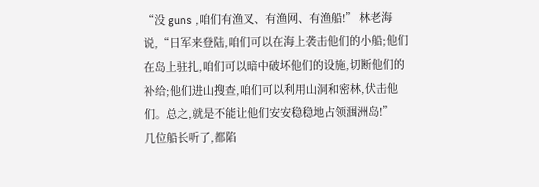“没 guns ,咱们有渔叉、有渔网、有渔船!” 林老海说,“日军来登陆,咱们可以在海上袭击他们的小船;他们在岛上驻扎,咱们可以暗中破坏他们的设施,切断他们的补给;他们进山搜查,咱们可以利用山洞和密林,伏击他们。总之,就是不能让他们安安稳稳地占领涠洲岛!”
几位船长听了,都陷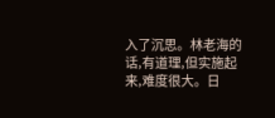入了沉思。林老海的话,有道理,但实施起来,难度很大。日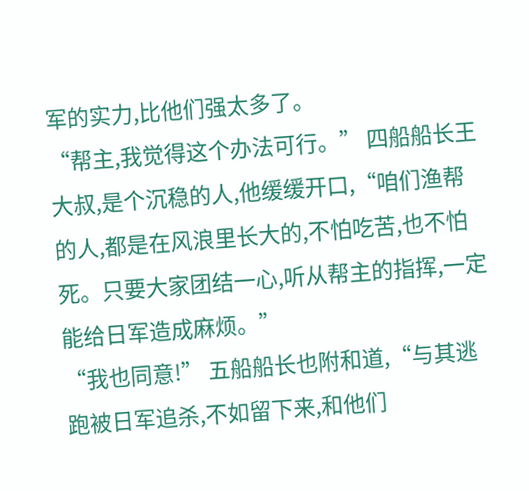军的实力,比他们强太多了。
“帮主,我觉得这个办法可行。” 四船船长王大叔,是个沉稳的人,他缓缓开口,“咱们渔帮的人,都是在风浪里长大的,不怕吃苦,也不怕死。只要大家团结一心,听从帮主的指挥,一定能给日军造成麻烦。”
“我也同意!” 五船船长也附和道,“与其逃跑被日军追杀,不如留下来,和他们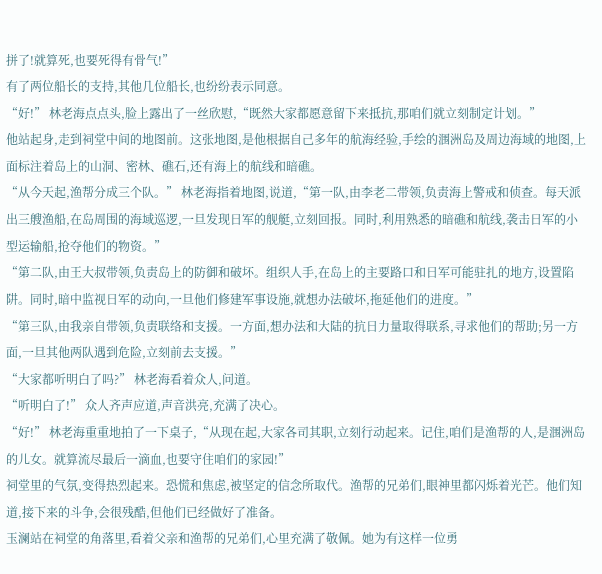拼了!就算死,也要死得有骨气!”
有了两位船长的支持,其他几位船长,也纷纷表示同意。
“好!” 林老海点点头,脸上露出了一丝欣慰,“既然大家都愿意留下来抵抗,那咱们就立刻制定计划。”
他站起身,走到祠堂中间的地图前。这张地图,是他根据自己多年的航海经验,手绘的涠洲岛及周边海域的地图,上面标注着岛上的山洞、密林、礁石,还有海上的航线和暗礁。
“从今天起,渔帮分成三个队。” 林老海指着地图,说道,“第一队,由李老二带领,负责海上警戒和侦查。每天派出三艘渔船,在岛周围的海域巡逻,一旦发现日军的舰艇,立刻回报。同时,利用熟悉的暗礁和航线,袭击日军的小型运输船,抢夺他们的物资。”
“第二队,由王大叔带领,负责岛上的防御和破坏。组织人手,在岛上的主要路口和日军可能驻扎的地方,设置陷阱。同时,暗中监视日军的动向,一旦他们修建军事设施,就想办法破坏,拖延他们的进度。”
“第三队,由我亲自带领,负责联络和支援。一方面,想办法和大陆的抗日力量取得联系,寻求他们的帮助;另一方面,一旦其他两队遇到危险,立刻前去支援。”
“大家都听明白了吗?” 林老海看着众人,问道。
“听明白了!” 众人齐声应道,声音洪亮,充满了决心。
“好!” 林老海重重地拍了一下桌子,“从现在起,大家各司其职,立刻行动起来。记住,咱们是渔帮的人,是涠洲岛的儿女。就算流尽最后一滴血,也要守住咱们的家园!”
祠堂里的气氛,变得热烈起来。恐慌和焦虑,被坚定的信念所取代。渔帮的兄弟们,眼神里都闪烁着光芒。他们知道,接下来的斗争,会很残酷,但他们已经做好了准备。
玉澜站在祠堂的角落里,看着父亲和渔帮的兄弟们,心里充满了敬佩。她为有这样一位勇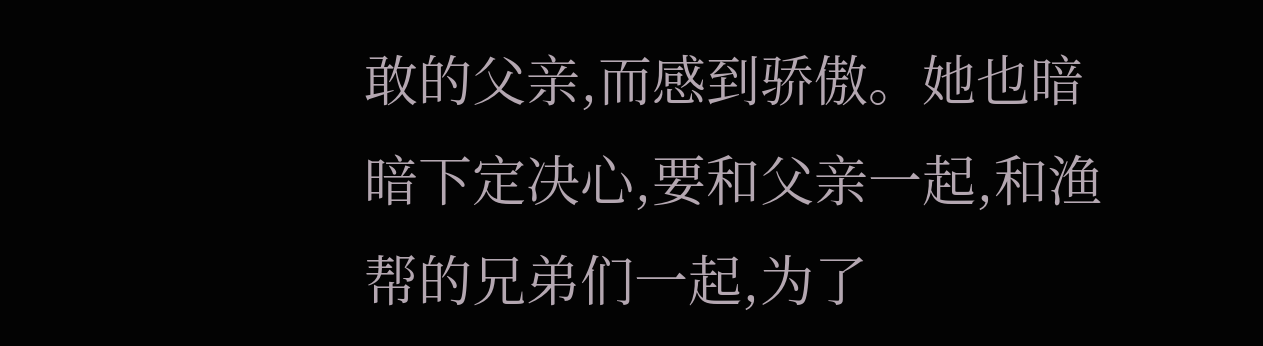敢的父亲,而感到骄傲。她也暗暗下定决心,要和父亲一起,和渔帮的兄弟们一起,为了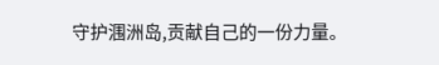守护涠洲岛,贡献自己的一份力量。